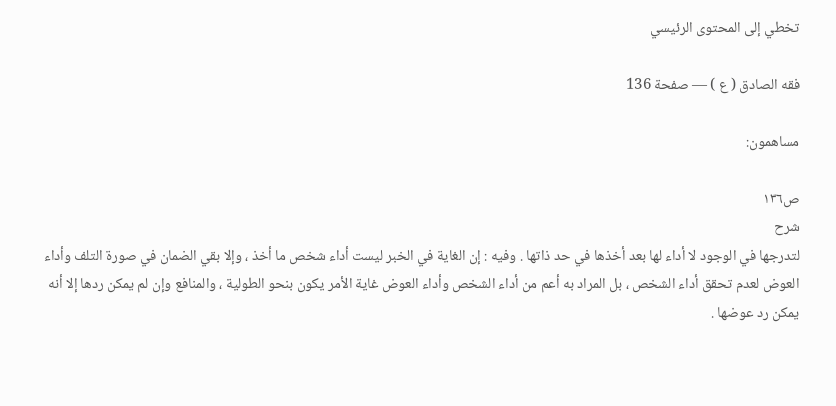تخطي إلى المحتوى الرئيسي

فقه الصادق ( ع ) — صفحة 136

مساهمون:

ص١٣٦
شرح
لتدرجها في الوجود لا أداء لها بعد أخذها في حد ذاتها . وفيه : إن الغاية في الخبر ليست أداء شخص ما أخذ ، وإلا بقي الضمان في صورة التلف وأداء العوض لعدم تحقق أداء الشخص ، بل المراد به أعم من أداء الشخص وأداء العوض غاية الأمر يكون بنحو الطولية ، والمنافع وإن لم يمكن ردها إلا أنه يمكن رد عوضها .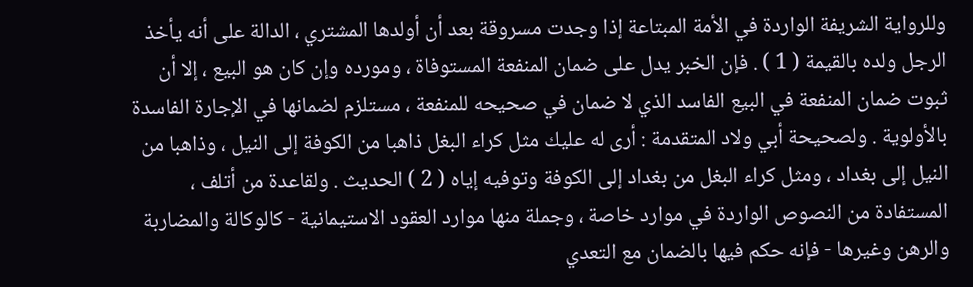وللرواية الشريفة الواردة في الأمة المبتاعة إذا وجدت مسروقة بعد أن أولدها المشتري ، الدالة على أنه يأخذ الرجل ولده بالقيمة ( 1 ) . فإن الخبر يدل على ضمان المنفعة المستوفاة ، ومورده وإن كان هو البيع ، إلا أن ثبوت ضمان المنفعة في البيع الفاسد الذي لا ضمان في صحيحه للمنفعة ، مستلزم لضمانها في الإجارة الفاسدة بالأولوية . ولصحيحة أبي ولاد المتقدمة : أرى له عليك مثل كراء البغل ذاهبا من الكوفة إلى النيل ، وذاهبا من النيل إلى بغداد ، ومثل كراء البغل من بغداد إلى الكوفة وتوفيه إياه ( 2 ) الحديث . ولقاعدة من أتلف ، المستفادة من النصوص الواردة في موارد خاصة ، وجملة منها موارد العقود الاستيمانية - كالوكالة والمضاربة والرهن وغيرها - فإنه حكم فيها بالضمان مع التعدي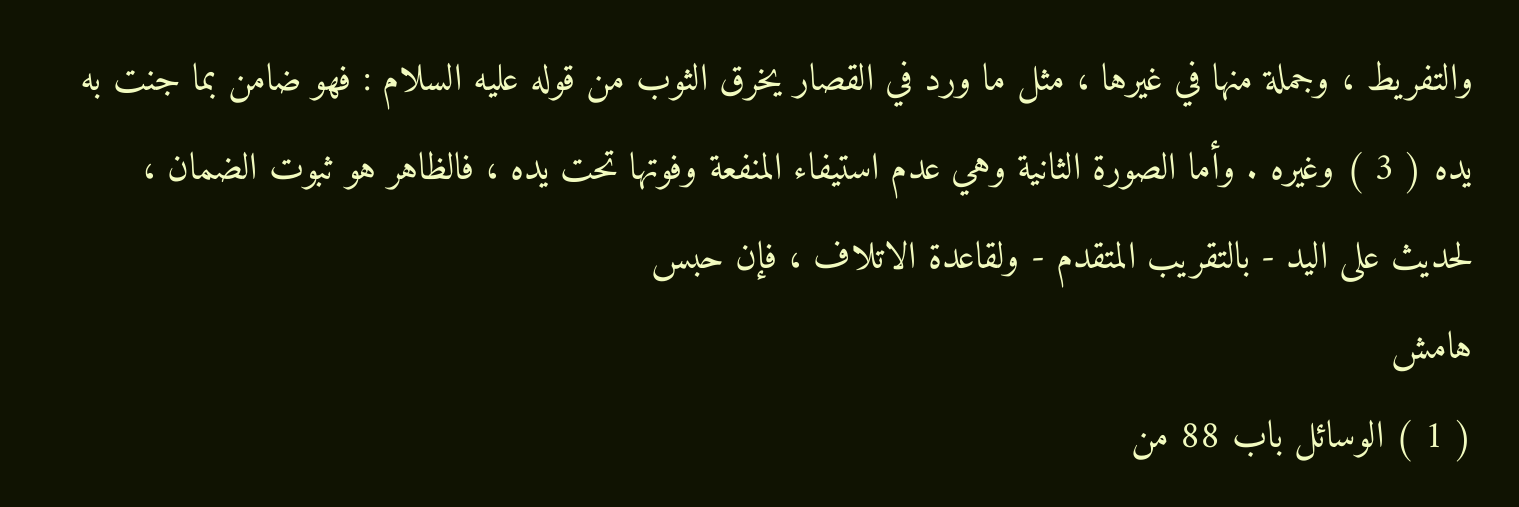والتفريط ، وجملة منها في غيرها ، مثل ما ورد في القصار يخرق الثوب من قوله عليه السلام : فهو ضامن بما جنت به يده ( 3 ) وغيره . وأما الصورة الثانية وهي عدم استيفاء المنفعة وفوتها تحت يده ، فالظاهر هو ثبوت الضمان ، لحديث على اليد - بالتقريب المتقدم - ولقاعدة الاتلاف ، فإن حبس
هامش
( 1 ) الوسائل باب 88 من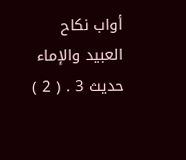أواب نكاح العبيد والإماء حديث 3 . ( 2 )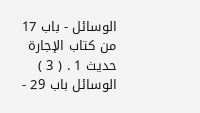الوسائل - باب 17 من كتاب الإجارة حديث 1 . ( 3 ) الوسائل باب 29 -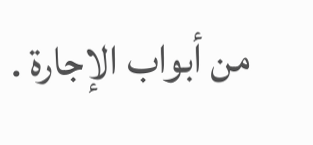من أبواب الإجارة .